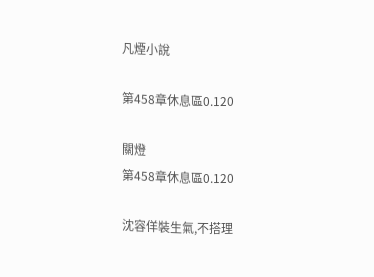凡煙小說

第458章休息區0.120

關燈
第458章休息區0.120

沈容佯裝生氣,不搭理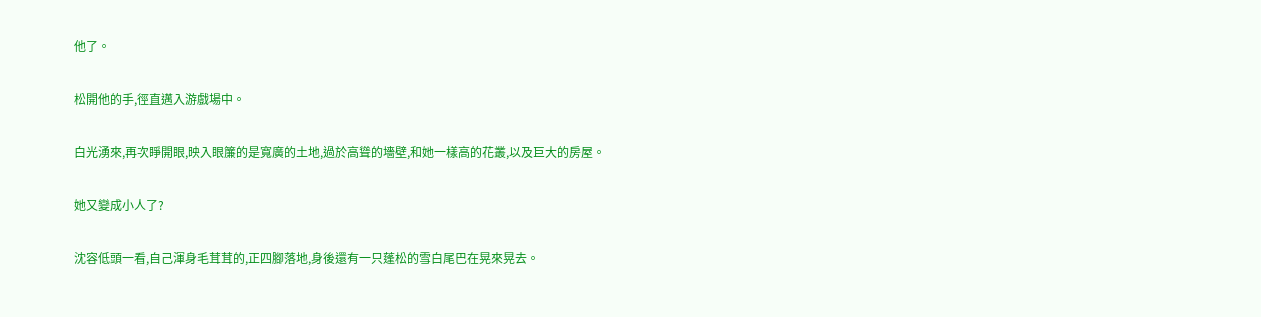他了。

松開他的手,徑直邁入游戲場中。

白光湧來,再次睜開眼,映入眼簾的是寬廣的土地,過於高聳的墻壁,和她一樣高的花叢,以及巨大的房屋。

她又變成小人了?

沈容低頭一看,自己渾身毛茸茸的,正四腳落地,身後還有一只蓬松的雪白尾巴在晃來晃去。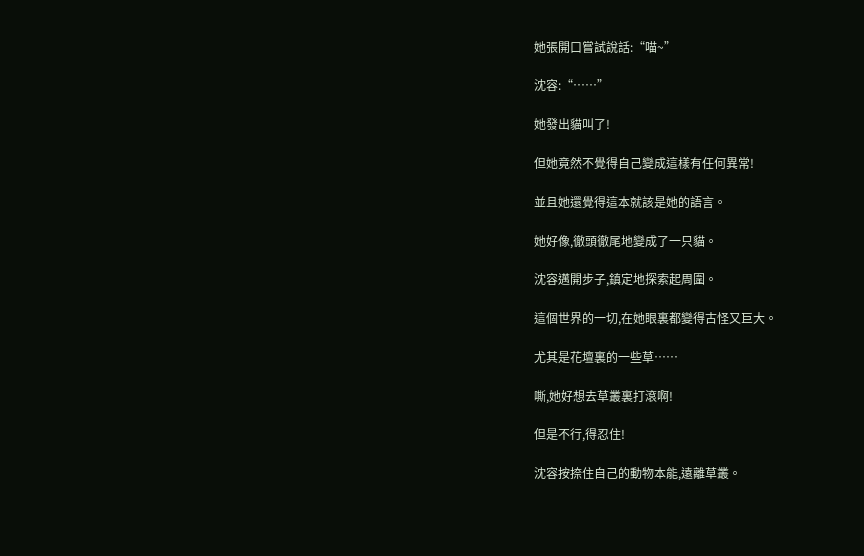她張開口嘗試說話:“喵~”

沈容:“……”

她發出貓叫了!

但她竟然不覺得自己變成這樣有任何異常!

並且她還覺得這本就該是她的語言。

她好像,徹頭徹尾地變成了一只貓。

沈容邁開步子,鎮定地探索起周圍。

這個世界的一切,在她眼裏都變得古怪又巨大。

尤其是花壇裏的一些草……

嘶,她好想去草叢裏打滾啊!

但是不行,得忍住!

沈容按捺住自己的動物本能,遠離草叢。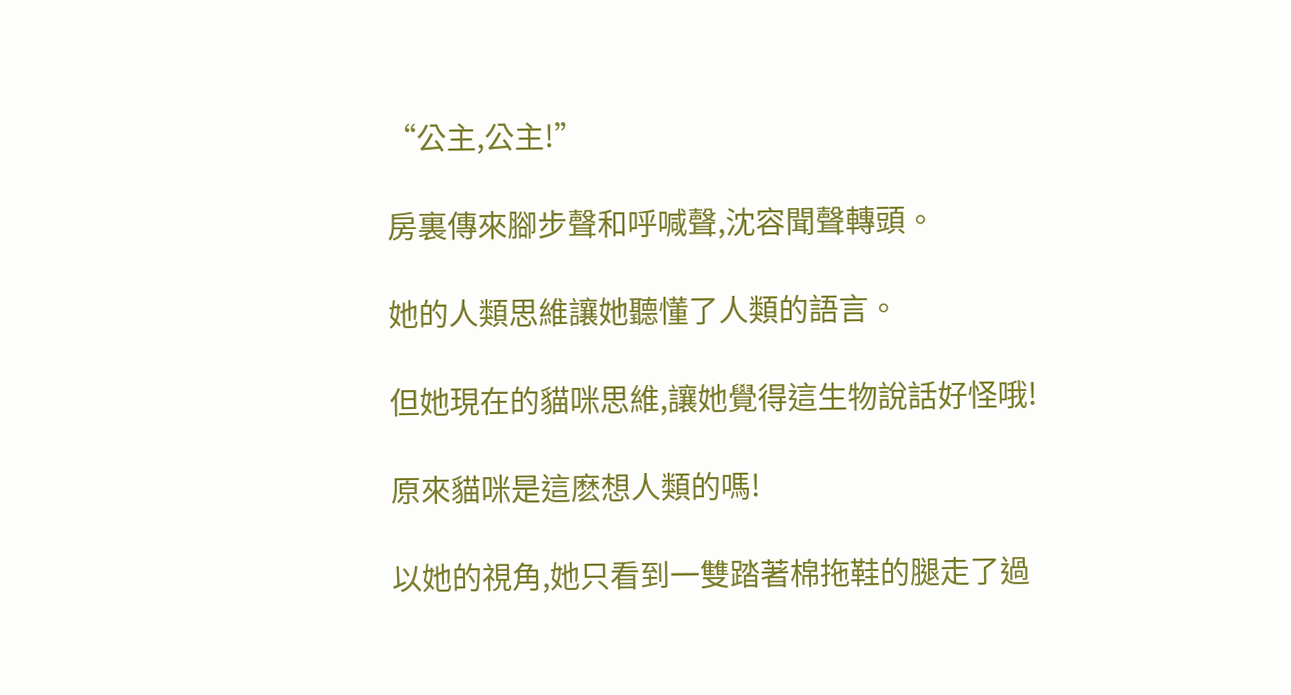“公主,公主!”

房裏傳來腳步聲和呼喊聲,沈容聞聲轉頭。

她的人類思維讓她聽懂了人類的語言。

但她現在的貓咪思維,讓她覺得這生物說話好怪哦!

原來貓咪是這麽想人類的嗎!

以她的視角,她只看到一雙踏著棉拖鞋的腿走了過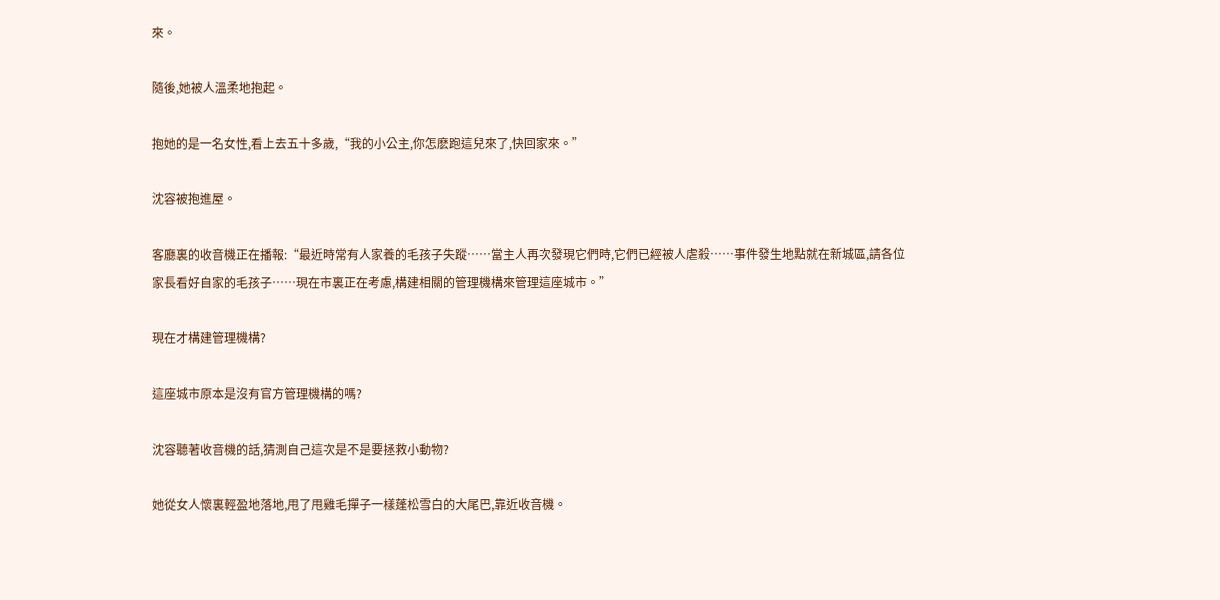來。

隨後,她被人溫柔地抱起。

抱她的是一名女性,看上去五十多歲,“我的小公主,你怎麽跑這兒來了,快回家來。”

沈容被抱進屋。

客廳裏的收音機正在播報:“最近時常有人家養的毛孩子失蹤……當主人再次發現它們時,它們已經被人虐殺……事件發生地點就在新城區,請各位家長看好自家的毛孩子……現在市裏正在考慮,構建相關的管理機構來管理這座城市。”

現在才構建管理機構?

這座城市原本是沒有官方管理機構的嗎?

沈容聽著收音機的話,猜測自己這次是不是要拯救小動物?

她從女人懷裏輕盈地落地,甩了甩雞毛撣子一樣蓬松雪白的大尾巴,靠近收音機。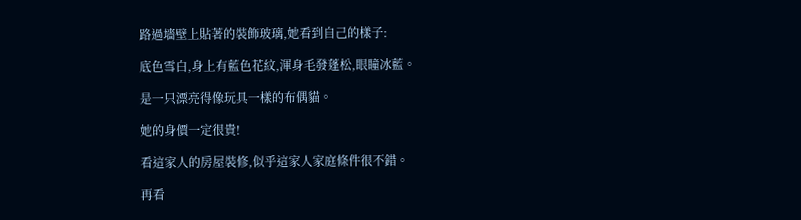路過墻壁上貼著的裝飾玻璃,她看到自己的樣子:

底色雪白,身上有藍色花紋,渾身毛發蓬松,眼瞳冰藍。

是一只漂亮得像玩具一樣的布偶貓。

她的身價一定很貴!

看這家人的房屋裝修,似乎這家人家庭條件很不錯。

再看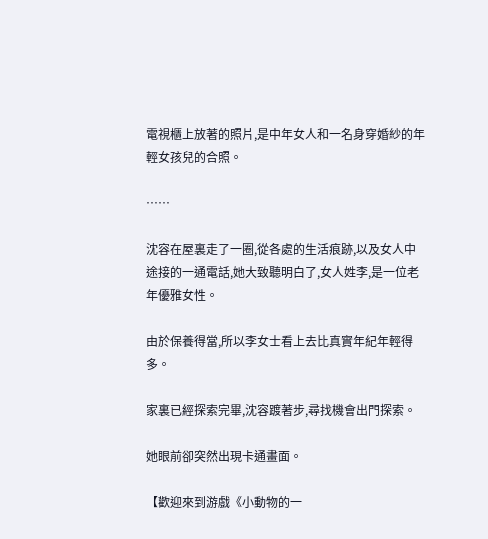電視櫃上放著的照片,是中年女人和一名身穿婚紗的年輕女孩兒的合照。

……

沈容在屋裏走了一圈,從各處的生活痕跡,以及女人中途接的一通電話,她大致聽明白了,女人姓李,是一位老年優雅女性。

由於保養得當,所以李女士看上去比真實年紀年輕得多。

家裏已經探索完畢,沈容踱著步,尋找機會出門探索。

她眼前卻突然出現卡通畫面。

【歡迎來到游戲《小動物的一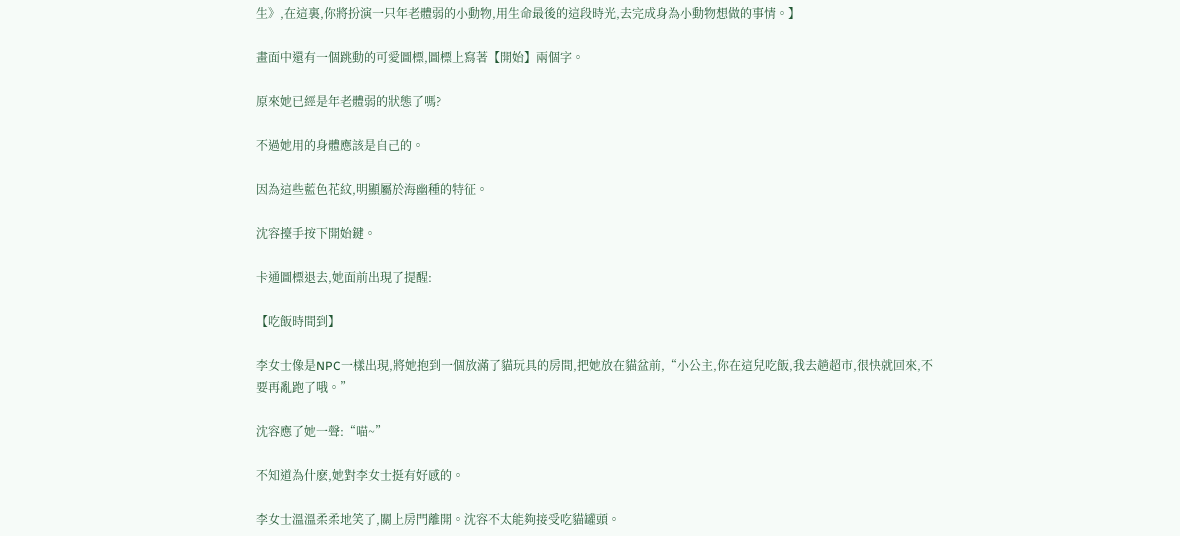生》,在這裏,你將扮演一只年老體弱的小動物,用生命最後的這段時光,去完成身為小動物想做的事情。】

畫面中還有一個跳動的可愛圖標,圖標上寫著【開始】兩個字。

原來她已經是年老體弱的狀態了嗎?

不過她用的身體應該是自己的。

因為這些藍色花紋,明顯屬於海幽種的特征。

沈容擡手按下開始鍵。

卡通圖標退去,她面前出現了提醒:

【吃飯時間到】

李女士像是NPC一樣出現,將她抱到一個放滿了貓玩具的房間,把她放在貓盆前,“小公主,你在這兒吃飯,我去趟超市,很快就回來,不要再亂跑了哦。”

沈容應了她一聲:“喵~”

不知道為什麽,她對李女士挺有好感的。

李女士溫溫柔柔地笑了,關上房門離開。沈容不太能夠接受吃貓罐頭。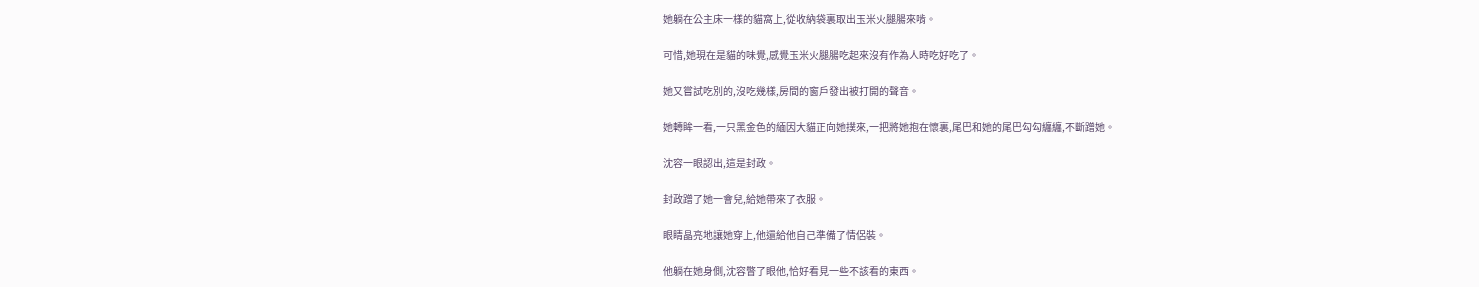她躺在公主床一樣的貓窩上,從收納袋裏取出玉米火腿腸來啃。

可惜,她現在是貓的味覺,感覺玉米火腿腸吃起來沒有作為人時吃好吃了。

她又嘗試吃別的,沒吃幾樣,房間的窗戶發出被打開的聲音。

她轉眸一看,一只黑金色的緬因大貓正向她撲來,一把將她抱在懷裏,尾巴和她的尾巴勾勾纏纏,不斷蹭她。

沈容一眼認出,這是封政。

封政蹭了她一會兒,給她帶來了衣服。

眼睛晶亮地讓她穿上,他還給他自己準備了情侶裝。

他躺在她身側,沈容瞥了眼他,恰好看見一些不該看的東西。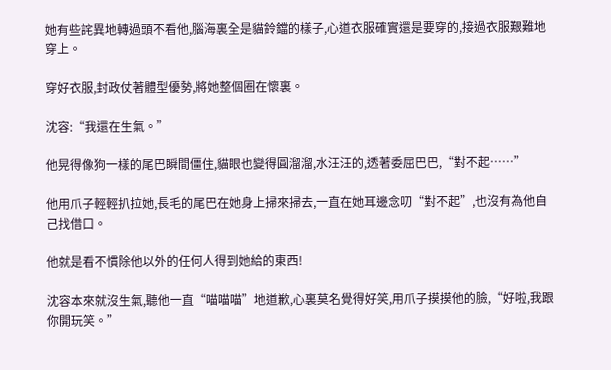她有些詫異地轉過頭不看他,腦海裏全是貓鈴鐺的樣子,心道衣服確實還是要穿的,接過衣服艱難地穿上。

穿好衣服,封政仗著體型優勢,將她整個圈在懷裏。

沈容:“我還在生氣。”

他晃得像狗一樣的尾巴瞬間僵住,貓眼也變得圓溜溜,水汪汪的,透著委屈巴巴,“對不起……”

他用爪子輕輕扒拉她,長毛的尾巴在她身上掃來掃去,一直在她耳邊念叨“對不起”,也沒有為他自己找借口。

他就是看不慣除他以外的任何人得到她給的東西!

沈容本來就沒生氣,聽他一直“喵喵喵”地道歉,心裏莫名覺得好笑,用爪子摸摸他的臉,“好啦,我跟你開玩笑。”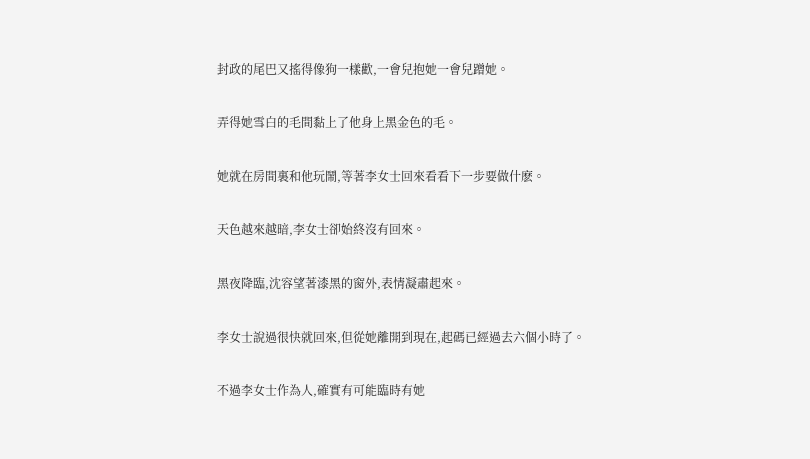封政的尾巴又搖得像狗一樣歡,一會兒抱她一會兒蹭她。

弄得她雪白的毛間黏上了他身上黑金色的毛。

她就在房間裏和他玩鬧,等著李女士回來看看下一步要做什麽。

天色越來越暗,李女士卻始終沒有回來。

黑夜降臨,沈容望著漆黑的窗外,表情凝肅起來。

李女士說過很快就回來,但從她離開到現在,起碼已經過去六個小時了。

不過李女士作為人,確實有可能臨時有她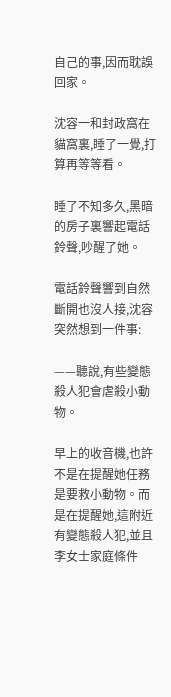自己的事,因而耽誤回家。

沈容一和封政窩在貓窩裏,睡了一覺,打算再等等看。

睡了不知多久,黑暗的房子裏響起電話鈴聲,吵醒了她。

電話鈴聲響到自然斷開也沒人接,沈容突然想到一件事:

——聽說,有些變態殺人犯會虐殺小動物。

早上的收音機,也許不是在提醒她任務是要救小動物。而是在提醒她,這附近有變態殺人犯,並且李女士家庭條件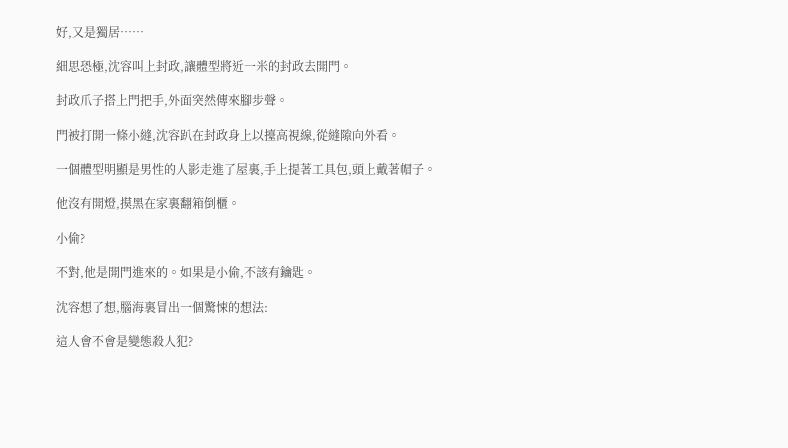好,又是獨居……

細思恐極,沈容叫上封政,讓體型將近一米的封政去開門。

封政爪子搭上門把手,外面突然傳來腳步聲。

門被打開一條小縫,沈容趴在封政身上以擡高視線,從縫隙向外看。

一個體型明顯是男性的人影走進了屋裏,手上提著工具包,頭上戴著帽子。

他沒有開燈,摸黑在家裏翻箱倒櫃。

小偷?

不對,他是開門進來的。如果是小偷,不該有鑰匙。

沈容想了想,腦海裏冒出一個驚悚的想法:

這人會不會是變態殺人犯?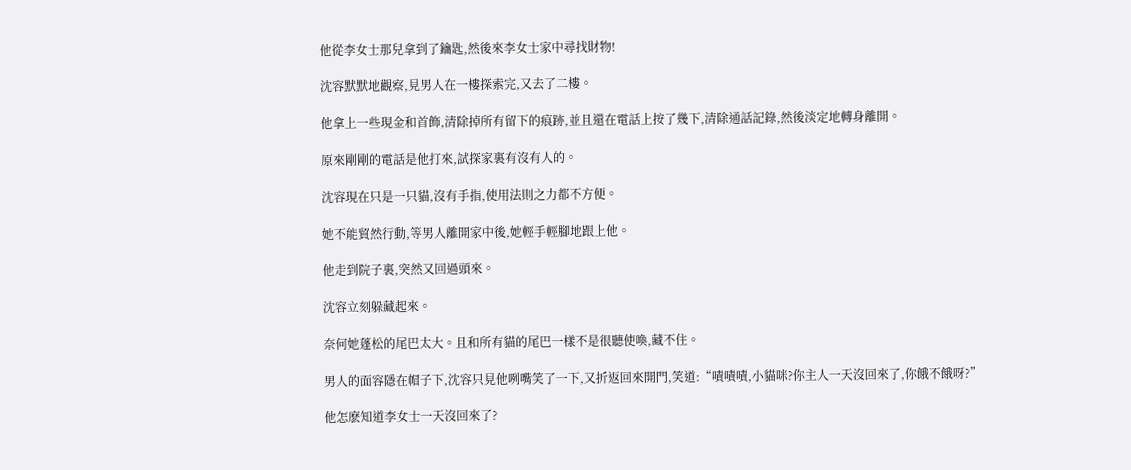他從李女士那兒拿到了鑰匙,然後來李女士家中尋找財物!

沈容默默地觀察,見男人在一樓探索完,又去了二樓。

他拿上一些現金和首飾,清除掉所有留下的痕跡,並且還在電話上按了幾下,清除通話記錄,然後淡定地轉身離開。

原來剛剛的電話是他打來,試探家裏有沒有人的。

沈容現在只是一只貓,沒有手指,使用法則之力都不方便。

她不能貿然行動,等男人離開家中後,她輕手輕腳地跟上他。

他走到院子裏,突然又回過頭來。

沈容立刻躲藏起來。

奈何她蓬松的尾巴太大。且和所有貓的尾巴一樣不是很聽使喚,藏不住。

男人的面容隱在帽子下,沈容只見他咧嘴笑了一下,又折返回來開門,笑道:“嘖嘖嘖,小貓咪?你主人一天沒回來了,你餓不餓呀?”

他怎麽知道李女士一天沒回來了?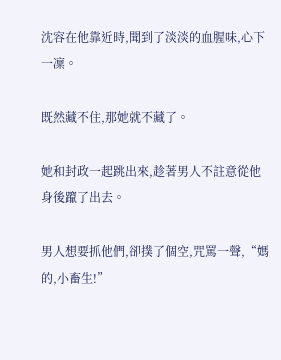沈容在他靠近時,聞到了淡淡的血腥味,心下一凜。

既然藏不住,那她就不藏了。

她和封政一起跳出來,趁著男人不註意從他身後躥了出去。

男人想要抓他們,卻撲了個空,咒罵一聲,“媽的,小畜生!”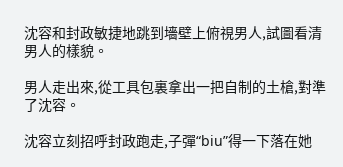沈容和封政敏捷地跳到墻壁上俯視男人,試圖看清男人的樣貌。

男人走出來,從工具包裏拿出一把自制的土槍,對準了沈容。

沈容立刻招呼封政跑走,子彈“biu”得一下落在她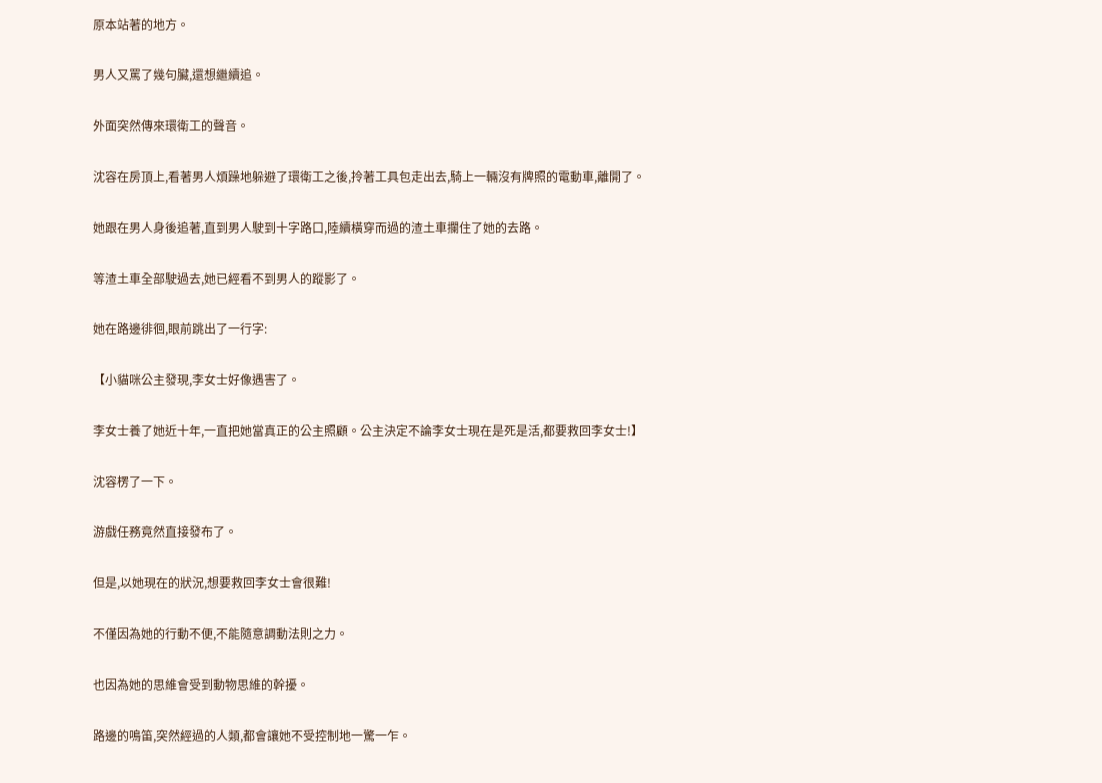原本站著的地方。

男人又罵了幾句臟,還想繼續追。

外面突然傳來環衛工的聲音。

沈容在房頂上,看著男人煩躁地躲避了環衛工之後,拎著工具包走出去,騎上一輛沒有牌照的電動車,離開了。

她跟在男人身後追著,直到男人駛到十字路口,陸續橫穿而過的渣土車攔住了她的去路。

等渣土車全部駛過去,她已經看不到男人的蹤影了。

她在路邊徘徊,眼前跳出了一行字:

【小貓咪公主發現,李女士好像遇害了。

李女士養了她近十年,一直把她當真正的公主照顧。公主決定不論李女士現在是死是活,都要救回李女士!】

沈容楞了一下。

游戲任務竟然直接發布了。

但是,以她現在的狀況,想要救回李女士會很難!

不僅因為她的行動不便,不能隨意調動法則之力。

也因為她的思維會受到動物思維的幹擾。

路邊的鳴笛,突然經過的人類,都會讓她不受控制地一驚一乍。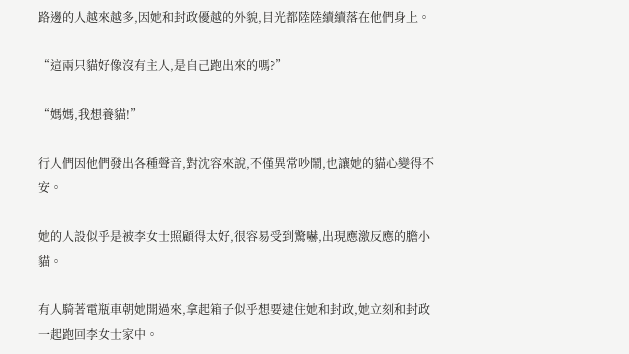路邊的人越來越多,因她和封政優越的外貌,目光都陸陸續續落在他們身上。

“這兩只貓好像沒有主人,是自己跑出來的嗎?”

“媽媽,我想養貓!”

行人們因他們發出各種聲音,對沈容來說,不僅異常吵鬧,也讓她的貓心變得不安。

她的人設似乎是被李女士照顧得太好,很容易受到驚嚇,出現應激反應的膽小貓。

有人騎著電瓶車朝她開過來,拿起箱子似乎想要逮住她和封政,她立刻和封政一起跑回李女士家中。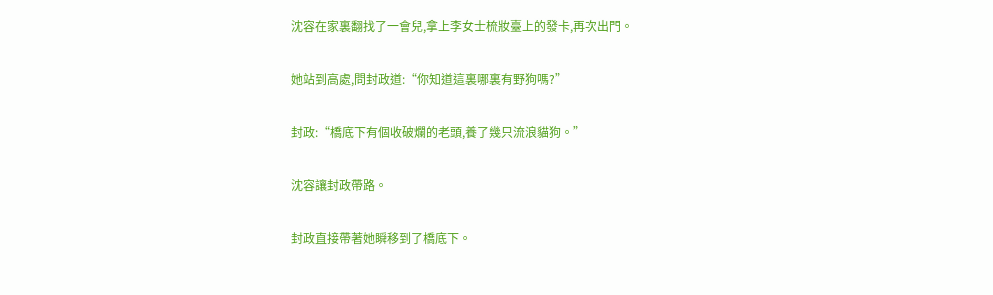沈容在家裏翻找了一會兒,拿上李女士梳妝臺上的發卡,再次出門。

她站到高處,問封政道:“你知道這裏哪裏有野狗嗎?”

封政:“橋底下有個收破爛的老頭,養了幾只流浪貓狗。”

沈容讓封政帶路。

封政直接帶著她瞬移到了橋底下。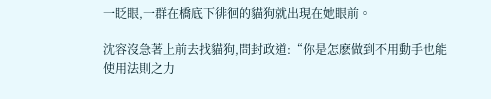一眨眼,一群在橋底下徘徊的貓狗就出現在她眼前。

沈容沒急著上前去找貓狗,問封政道:“你是怎麽做到不用動手也能使用法則之力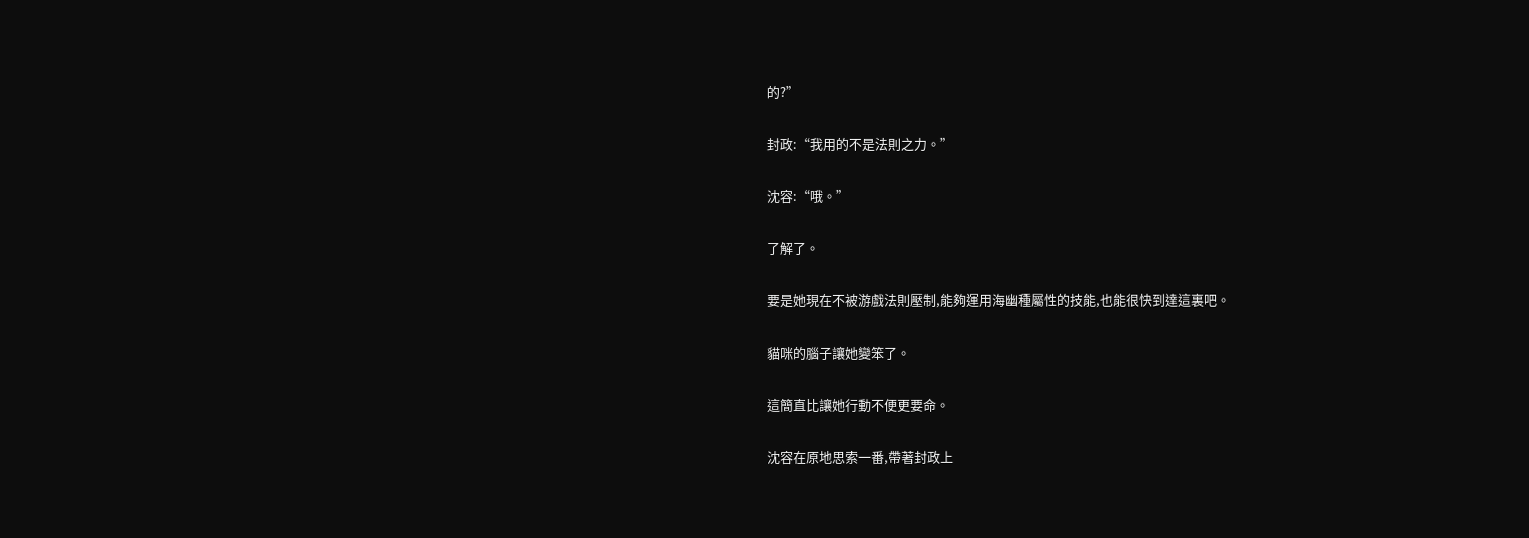的?”

封政:“我用的不是法則之力。”

沈容:“哦。”

了解了。

要是她現在不被游戲法則壓制,能夠運用海幽種屬性的技能,也能很快到達這裏吧。

貓咪的腦子讓她變笨了。

這簡直比讓她行動不便更要命。

沈容在原地思索一番,帶著封政上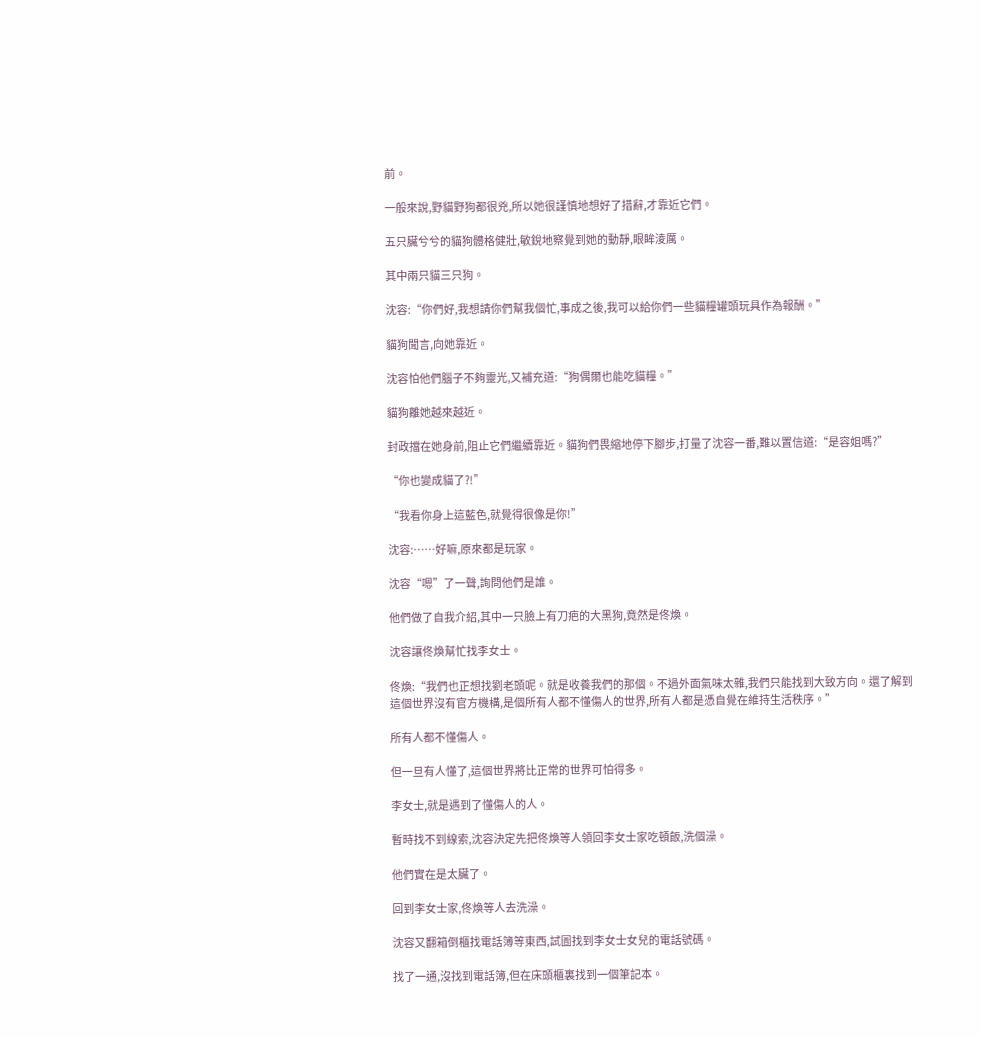前。

一般來說,野貓野狗都很兇,所以她很謹慎地想好了措辭,才靠近它們。

五只臟兮兮的貓狗體格健壯,敏銳地察覺到她的動靜,眼眸淩厲。

其中兩只貓三只狗。

沈容:“你們好,我想請你們幫我個忙,事成之後,我可以給你們一些貓糧罐頭玩具作為報酬。”

貓狗聞言,向她靠近。

沈容怕他們腦子不夠靈光,又補充道:“狗偶爾也能吃貓糧。”

貓狗離她越來越近。

封政擋在她身前,阻止它們繼續靠近。貓狗們畏縮地停下腳步,打量了沈容一番,難以置信道:“是容姐嗎?”

“你也變成貓了?!”

“我看你身上這藍色,就覺得很像是你!”

沈容:……好嘛,原來都是玩家。

沈容“嗯”了一聲,詢問他們是誰。

他們做了自我介紹,其中一只臉上有刀疤的大黑狗,竟然是佟煥。

沈容讓佟煥幫忙找李女士。

佟煥:“我們也正想找劉老頭呢。就是收養我們的那個。不過外面氣味太雜,我們只能找到大致方向。還了解到這個世界沒有官方機構,是個所有人都不懂傷人的世界,所有人都是憑自覺在維持生活秩序。”

所有人都不懂傷人。

但一旦有人懂了,這個世界將比正常的世界可怕得多。

李女士,就是遇到了懂傷人的人。

暫時找不到線索,沈容決定先把佟煥等人領回李女士家吃頓飯,洗個澡。

他們實在是太臟了。

回到李女士家,佟煥等人去洗澡。

沈容又翻箱倒櫃找電話簿等東西,試圖找到李女士女兒的電話號碼。

找了一通,沒找到電話簿,但在床頭櫃裏找到一個筆記本。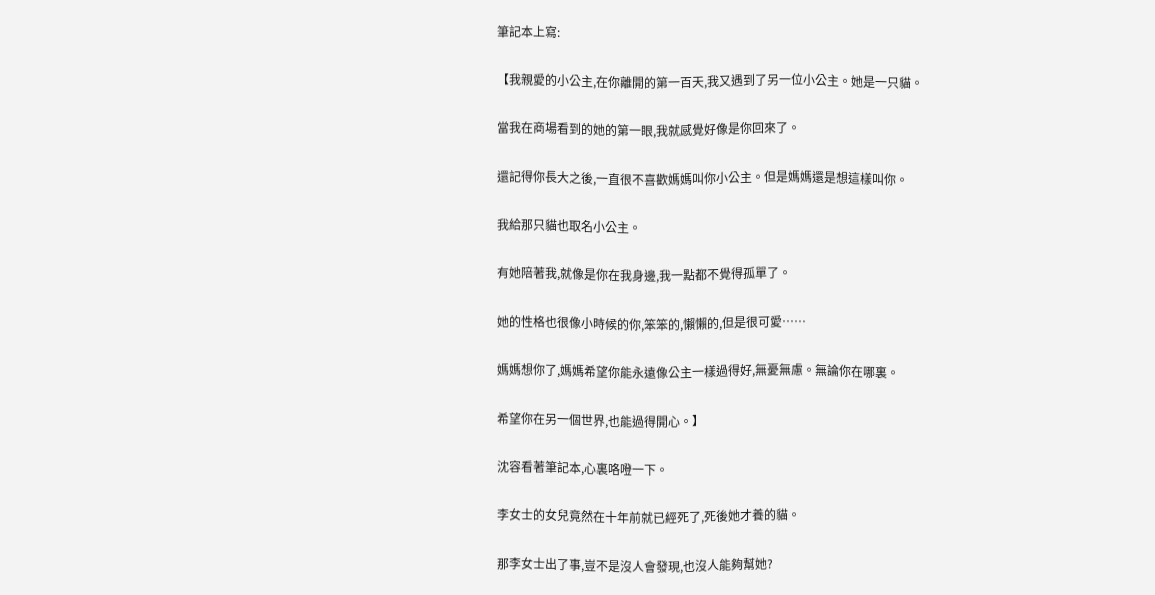筆記本上寫:

【我親愛的小公主,在你離開的第一百天,我又遇到了另一位小公主。她是一只貓。

當我在商場看到的她的第一眼,我就感覺好像是你回來了。

還記得你長大之後,一直很不喜歡媽媽叫你小公主。但是媽媽還是想這樣叫你。

我給那只貓也取名小公主。

有她陪著我,就像是你在我身邊,我一點都不覺得孤單了。

她的性格也很像小時候的你,笨笨的,懶懶的,但是很可愛……

媽媽想你了,媽媽希望你能永遠像公主一樣過得好,無憂無慮。無論你在哪裏。

希望你在另一個世界,也能過得開心。】

沈容看著筆記本,心裏咯噔一下。

李女士的女兒竟然在十年前就已經死了,死後她才養的貓。

那李女士出了事,豈不是沒人會發現,也沒人能夠幫她?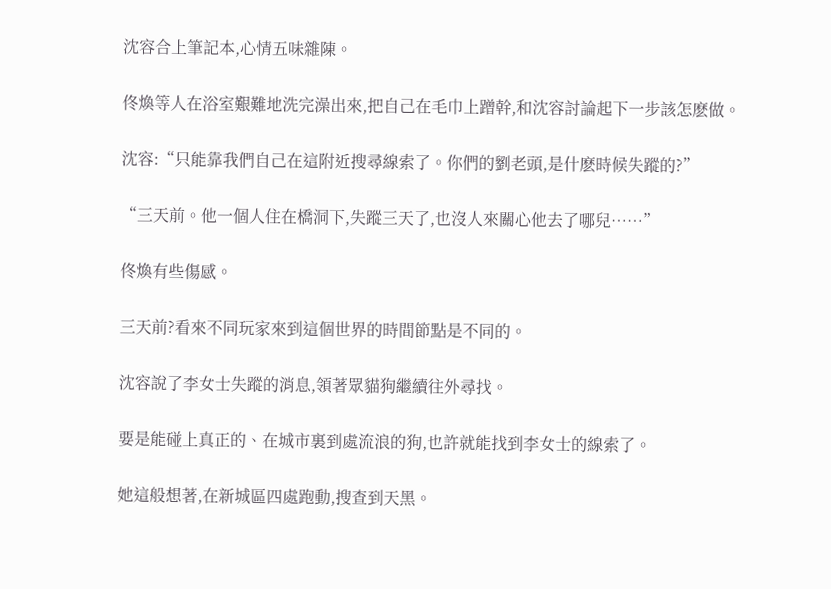沈容合上筆記本,心情五味雜陳。

佟煥等人在浴室艱難地洗完澡出來,把自己在毛巾上蹭幹,和沈容討論起下一步該怎麽做。

沈容:“只能靠我們自己在這附近搜尋線索了。你們的劉老頭,是什麽時候失蹤的?”

“三天前。他一個人住在橋洞下,失蹤三天了,也沒人來關心他去了哪兒……”

佟煥有些傷感。

三天前?看來不同玩家來到這個世界的時間節點是不同的。

沈容說了李女士失蹤的消息,領著眾貓狗繼續往外尋找。

要是能碰上真正的、在城市裏到處流浪的狗,也許就能找到李女士的線索了。

她這般想著,在新城區四處跑動,搜查到天黑。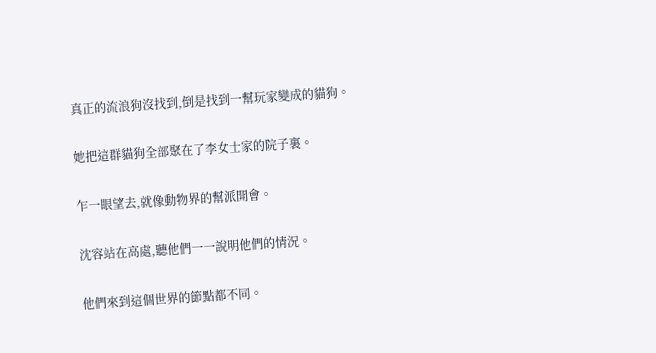真正的流浪狗沒找到,倒是找到一幫玩家變成的貓狗。

她把這群貓狗全部聚在了李女士家的院子裏。

乍一眼望去,就像動物界的幫派開會。

沈容站在高處,聽他們一一說明他們的情況。

他們來到這個世界的節點都不同。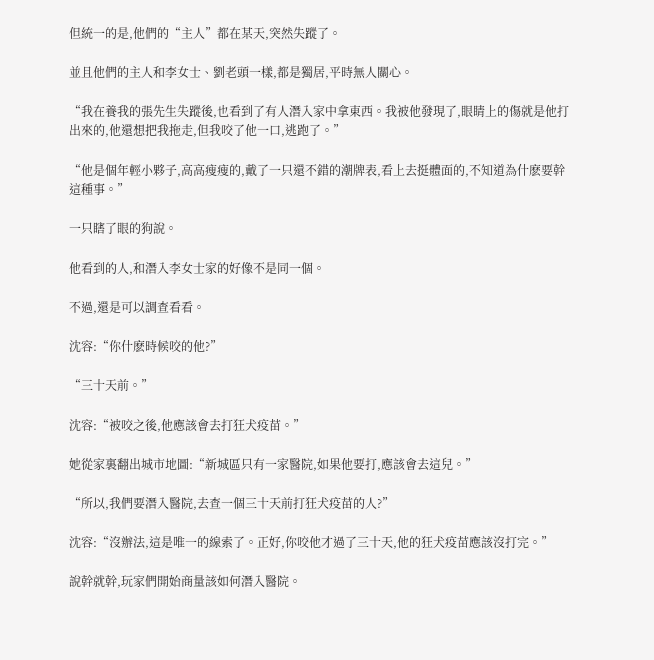但統一的是,他們的“主人”都在某天,突然失蹤了。

並且他們的主人和李女士、劉老頭一樣,都是獨居,平時無人關心。

“我在養我的張先生失蹤後,也看到了有人潛入家中拿東西。我被他發現了,眼睛上的傷就是他打出來的,他還想把我拖走,但我咬了他一口,逃跑了。”

“他是個年輕小夥子,高高瘦瘦的,戴了一只還不錯的潮牌表,看上去挺體面的,不知道為什麽要幹這種事。”

一只瞎了眼的狗說。

他看到的人,和潛入李女士家的好像不是同一個。

不過,還是可以調查看看。

沈容:“你什麽時候咬的他?”

“三十天前。”

沈容:“被咬之後,他應該會去打狂犬疫苗。”

她從家裏翻出城市地圖:“新城區只有一家醫院,如果他要打,應該會去這兒。”

“所以,我們要潛入醫院,去查一個三十天前打狂犬疫苗的人?”

沈容:“沒辦法,這是唯一的線索了。正好,你咬他才過了三十天,他的狂犬疫苗應該沒打完。”

說幹就幹,玩家們開始商量該如何潛入醫院。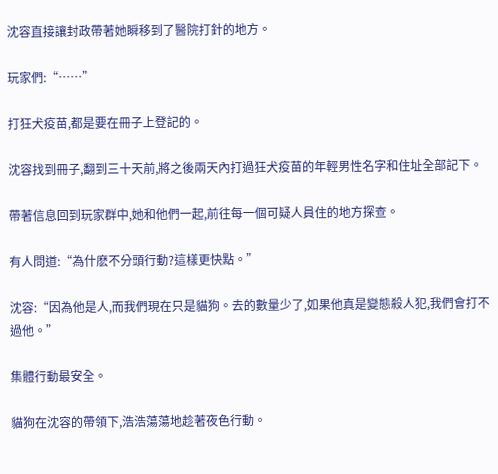沈容直接讓封政帶著她瞬移到了醫院打針的地方。

玩家們:“……”

打狂犬疫苗,都是要在冊子上登記的。

沈容找到冊子,翻到三十天前,將之後兩天內打過狂犬疫苗的年輕男性名字和住址全部記下。

帶著信息回到玩家群中,她和他們一起,前往每一個可疑人員住的地方探查。

有人問道:“為什麽不分頭行動?這樣更快點。”

沈容:“因為他是人,而我們現在只是貓狗。去的數量少了,如果他真是變態殺人犯,我們會打不過他。”

集體行動最安全。

貓狗在沈容的帶領下,浩浩蕩蕩地趁著夜色行動。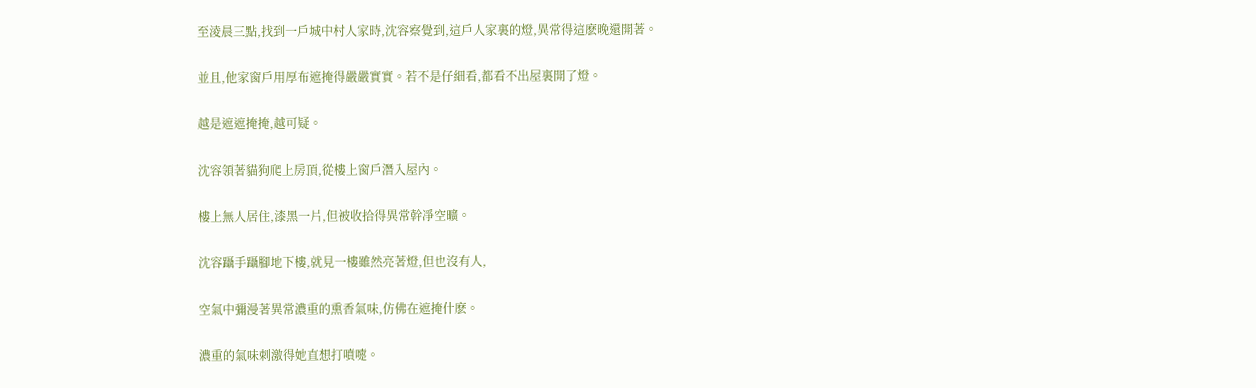至淩晨三點,找到一戶城中村人家時,沈容察覺到,這戶人家裏的燈,異常得這麽晚還開著。

並且,他家窗戶用厚布遮掩得嚴嚴實實。若不是仔細看,都看不出屋裏開了燈。

越是遮遮掩掩,越可疑。

沈容領著貓狗爬上房頂,從樓上窗戶潛入屋內。

樓上無人居住,漆黑一片,但被收拾得異常幹凈空曠。

沈容躡手躡腳地下樓,就見一樓雖然亮著燈,但也沒有人,

空氣中彌漫著異常濃重的熏香氣味,仿佛在遮掩什麽。

濃重的氣味刺激得她直想打噴嚏。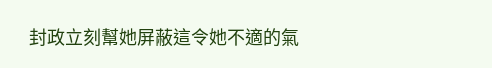封政立刻幫她屏蔽這令她不適的氣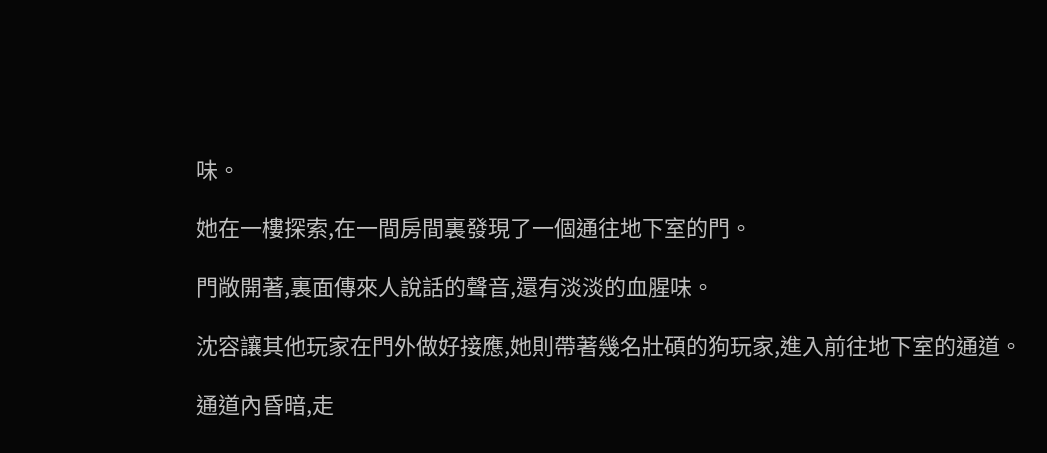味。

她在一樓探索,在一間房間裏發現了一個通往地下室的門。

門敞開著,裏面傳來人說話的聲音,還有淡淡的血腥味。

沈容讓其他玩家在門外做好接應,她則帶著幾名壯碩的狗玩家,進入前往地下室的通道。

通道內昏暗,走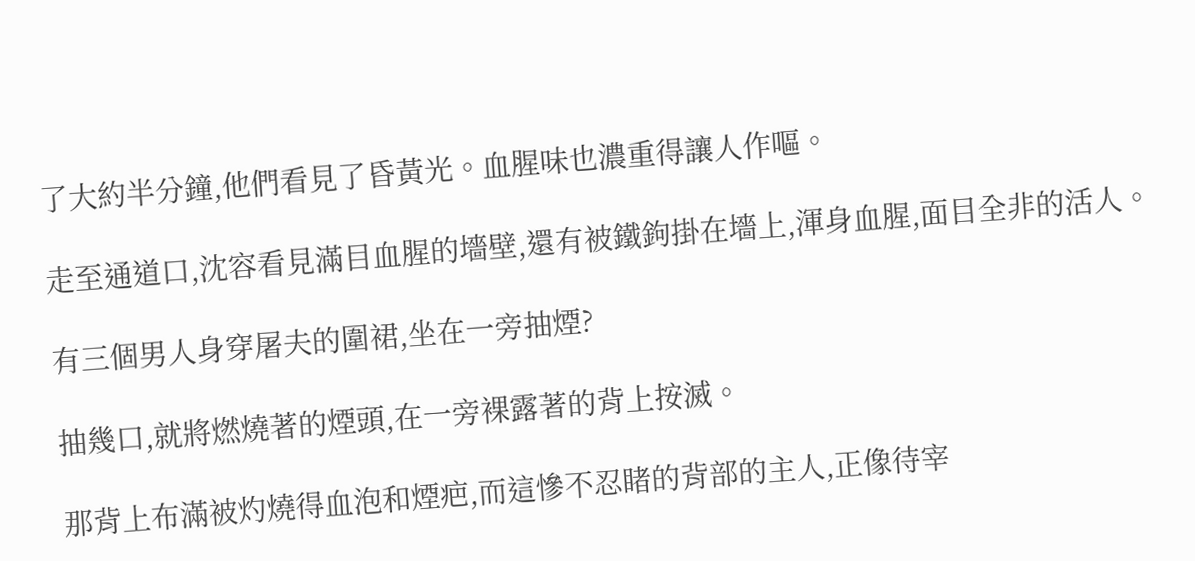了大約半分鐘,他們看見了昏黃光。血腥味也濃重得讓人作嘔。

走至通道口,沈容看見滿目血腥的墻壁,還有被鐵鉤掛在墻上,渾身血腥,面目全非的活人。

有三個男人身穿屠夫的圍裙,坐在一旁抽煙?

抽幾口,就將燃燒著的煙頭,在一旁裸露著的背上按滅。

那背上布滿被灼燒得血泡和煙疤,而這慘不忍睹的背部的主人,正像待宰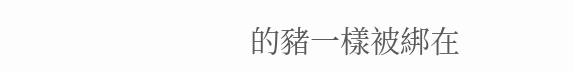的豬一樣被綁在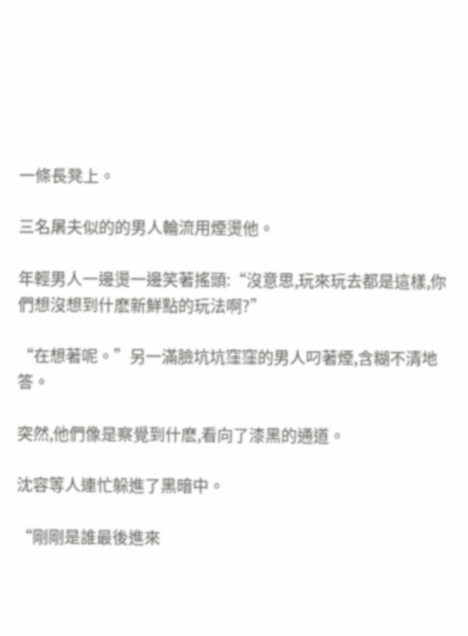一條長凳上。

三名屠夫似的的男人輪流用煙燙他。

年輕男人一邊燙一邊笑著搖頭:“沒意思,玩來玩去都是這樣,你們想沒想到什麽新鮮點的玩法啊?”

“在想著呢。”另一滿臉坑坑窪窪的男人叼著煙,含糊不清地答。

突然,他們像是察覺到什麽,看向了漆黑的通道。

沈容等人連忙躲進了黑暗中。

“剛剛是誰最後進來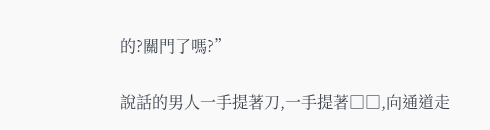的?關門了嗎?”

說話的男人一手提著刀,一手提著□□,向通道走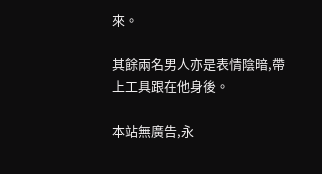來。

其餘兩名男人亦是表情陰暗,帶上工具跟在他身後。

本站無廣告,永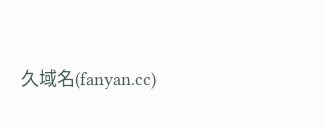久域名(fanyan.cc)